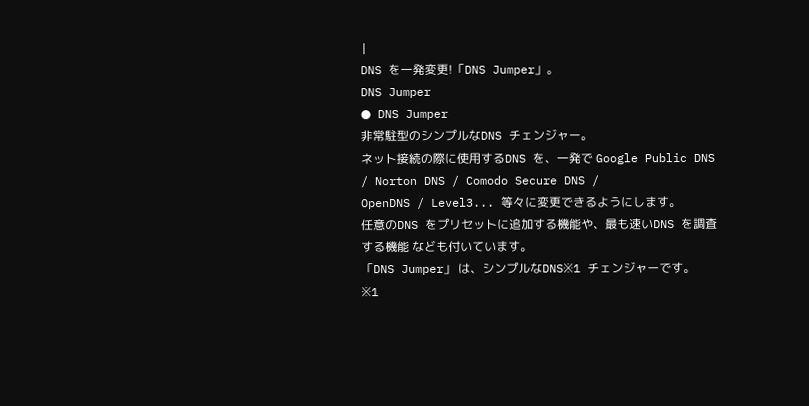|
DNS を一発変更!「DNS Jumper」。
DNS Jumper
● DNS Jumper
非常駐型のシンプルなDNS チェンジャー。
ネット接続の際に使用するDNS を、一発で Google Public DNS / Norton DNS / Comodo Secure DNS /
OpenDNS / Level3... 等々に変更できるようにします。
任意のDNS をプリセットに追加する機能や、最も速いDNS を調査する機能 なども付いています。
「DNS Jumper」 は、シンプルなDNS※1 チェンジャーです。
※1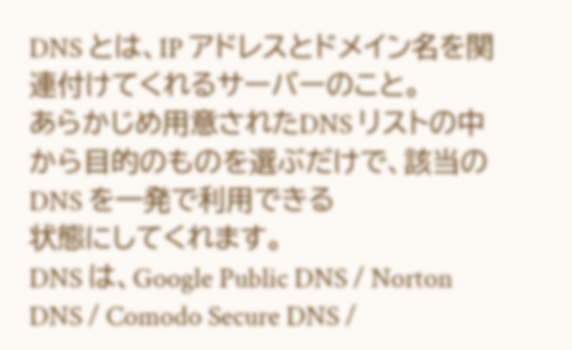DNS とは、IP アドレスとドメイン名を関連付けてくれるサーバーのこと。
あらかじめ用意されたDNS リストの中から目的のものを選ぶだけで、該当のDNS を一発で利用できる
状態にしてくれます。
DNS は、Google Public DNS / Norton DNS / Comodo Secure DNS /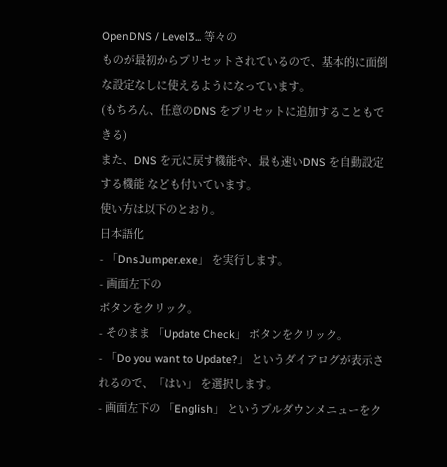OpenDNS / Level3... 等々の
ものが最初からプリセットされているので、基本的に面倒な設定なしに使えるようになっています。
(もちろん、任意のDNS をプリセットに追加することもできる)
また、DNS を元に戻す機能や、最も速いDNS を自動設定する機能 なども付いています。
使い方は以下のとおり。
日本語化
- 「DnsJumper.exe」 を実行します。
- 画面左下の
ボタンをクリック。
- そのまま 「Update Check」 ボタンをクリック。
- 「Do you want to Update?」 というダイアログが表示されるので、「はい」 を選択します。
- 画面左下の 「English」 というプルダウンメニューをク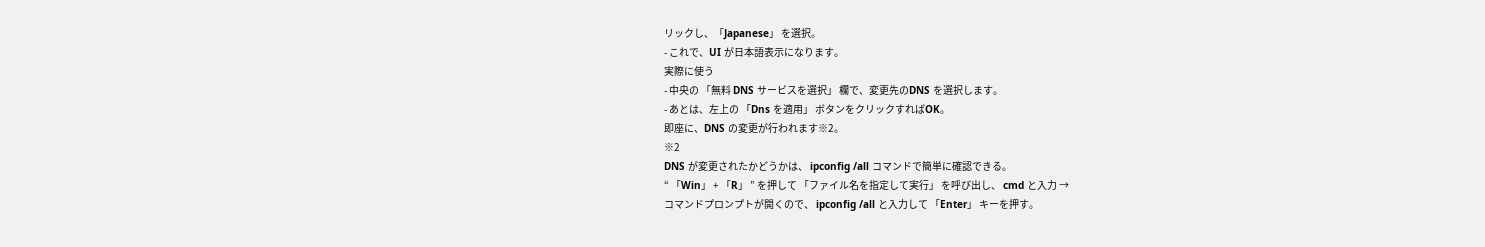リックし、「Japanese」 を選択。
- これで、UI が日本語表示になります。
実際に使う
- 中央の 「無料 DNS サービスを選択」 欄で、変更先のDNS を選択します。
- あとは、左上の 「Dns を適用」 ボタンをクリックすればOK。
即座に、DNS の変更が行われます※2。
※2
DNS が変更されたかどうかは、 ipconfig /all コマンドで簡単に確認できる。
“ 「Win」 + 「R」 ” を押して 「ファイル名を指定して実行」 を呼び出し、 cmd と入力 →
コマンドプロンプトが開くので、 ipconfig /all と入力して 「Enter」 キーを押す。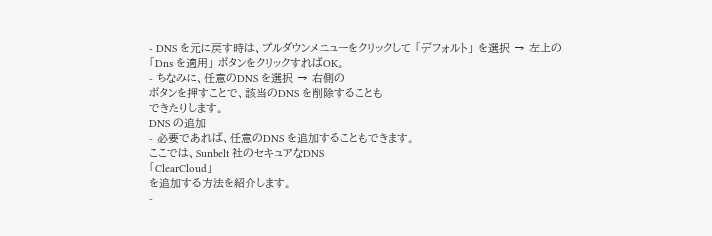- DNS を元に戻す時は、プルダウンメニューをクリックして 「デフォルト」 を選択 → 左上の
「Dns を適用」 ボタンをクリックすればOK。
- ちなみに、任意のDNS を選択 → 右側の
ボタンを押すことで、該当のDNS を削除することも
できたりします。
DNS の追加
- 必要であれば、任意のDNS を追加することもできます。
ここでは、Sunbelt 社のセキュアなDNS
「ClearCloud」
を追加する方法を紹介します。
-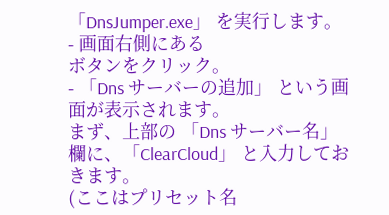「DnsJumper.exe」 を実行します。
- 画面右側にある
ボタンをクリック。
- 「Dns サーバーの追加」 という画面が表示されます。
まず、上部の 「Dns サーバー名」 欄に、「ClearCloud」 と入力しておきます。
(ここはプリセット名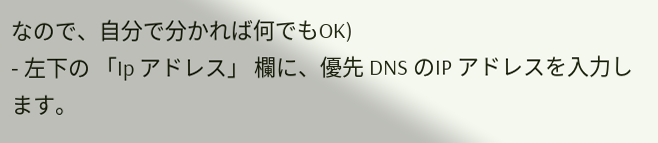なので、自分で分かれば何でもOK)
- 左下の 「Ip アドレス」 欄に、優先 DNS のIP アドレスを入力します。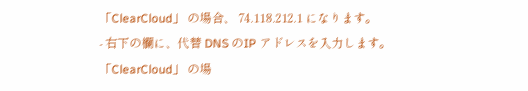「ClearCloud」 の場合、 74.118.212.1 になります。
- 右下の欄に、代替 DNS のIP アドレスを入力します。
「ClearCloud」 の場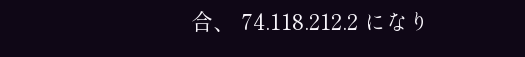合、 74.118.212.2 になり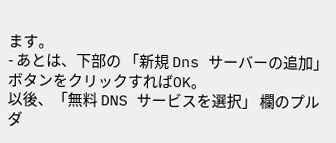ます。
- あとは、下部の 「新規 Dns サーバーの追加」 ボタンをクリックすればOK。
以後、「無料 DNS サービスを選択」 欄のプルダ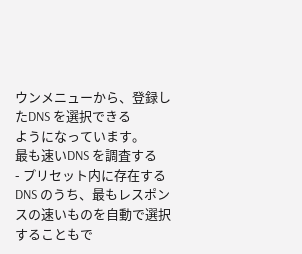ウンメニューから、登録したDNS を選択できる
ようになっています。
最も速いDNS を調査する
- プリセット内に存在するDNS のうち、最もレスポンスの速いものを自動で選択することもで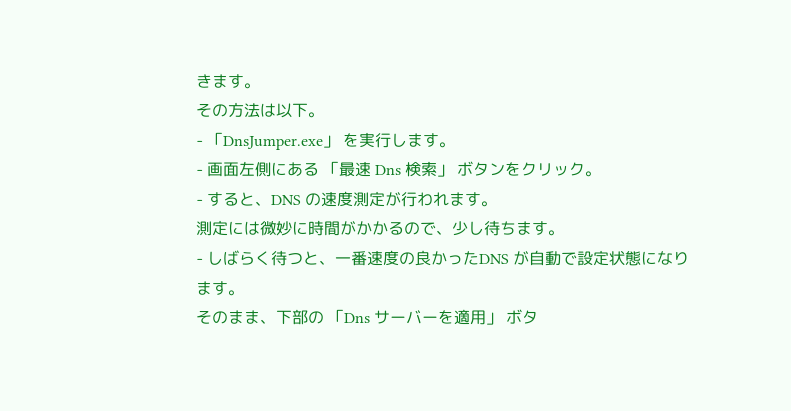きます。
その方法は以下。
- 「DnsJumper.exe」 を実行します。
- 画面左側にある 「最速 Dns 検索」 ボタンをクリック。
- すると、DNS の速度測定が行われます。
測定には微妙に時間がかかるので、少し待ちます。
- しばらく待つと、一番速度の良かったDNS が自動で設定状態になります。
そのまま、下部の 「Dns サーバーを適用」 ボタ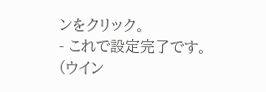ンをクリック。
- これで設定完了です。
(ウイン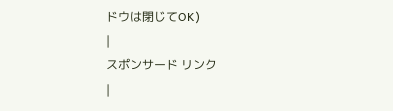ドウは閉じてOK)
|
スポンサード リンク
|